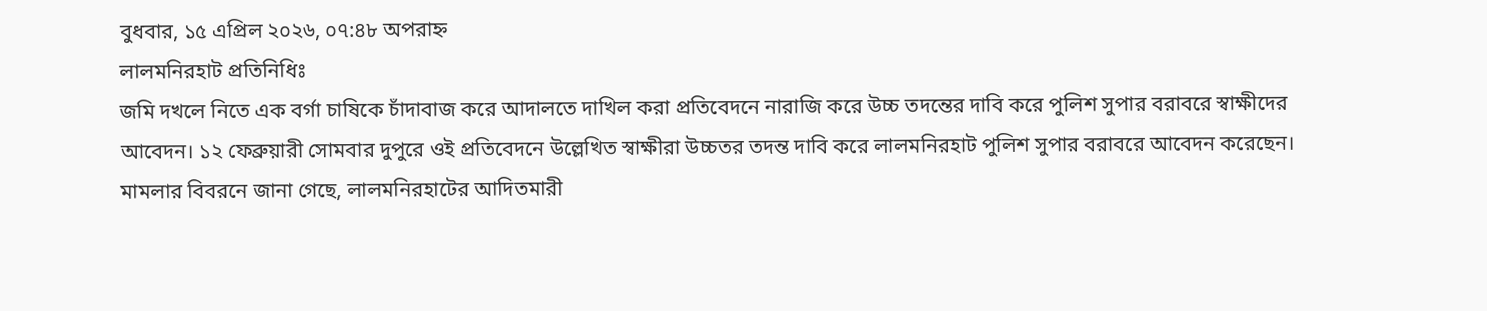বুধবার, ১৫ এপ্রিল ২০২৬, ০৭:৪৮ অপরাহ্ন
লালমনিরহাট প্রতিনিধিঃ
জমি দখলে নিতে এক বর্গা চাষিকে চাঁদাবাজ করে আদালতে দাখিল করা প্রতিবেদনে নারাজি করে উচ্চ তদন্তের দাবি করে পুলিশ সুপার বরাবরে স্বাক্ষীদের আবেদন। ১২ ফেব্রুয়ারী সোমবার দুপুরে ওই প্রতিবেদনে উল্লেখিত স্বাক্ষীরা উচ্চতর তদন্ত দাবি করে লালমনিরহাট পুলিশ সুপার বরাবরে আবেদন করেছেন।
মামলার বিবরনে জানা গেছে, লালমনিরহাটের আদিতমারী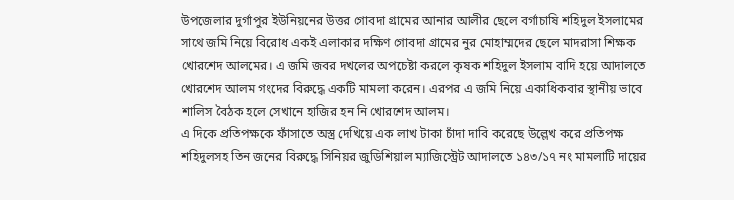উপজেলার দুর্গাপুর ইউনিয়নের উত্তর গোবদা গ্রামের আনার আলীর ছেলে বর্গাচাষি শহিদুল ইসলামের সাথে জমি নিয়ে বিরোধ একই এলাকার দক্ষিণ গোবদা গ্রামের নুর মোহাম্মদের ছেলে মাদরাসা শিক্ষক খোরশেদ আলমের। এ জমি জবর দখলের অপচেষ্টা করলে কৃষক শহিদুল ইসলাম বাদি হয়ে আদালতে খোরশেদ আলম গংদের বিরুদ্ধে একটি মামলা করেন। এরপর এ জমি নিয়ে একাধিকবার স্থানীয় ভাবে শালিস বৈঠক হলে সেখানে হাজির হন নি খোরশেদ আলম।
এ দিকে প্রতিপক্ষকে ফাঁসাতে অস্ত্র দেখিয়ে এক লাখ টাকা চাঁদা দাবি করেছে উল্লেখ করে প্রতিপক্ষ শহিদুলসহ তিন জনের বিরুদ্ধে সিনিয়র জুডিশিয়াল ম্যাজিস্ট্রেট আদালতে ১৪৩/১৭ নং মামলাটি দায়ের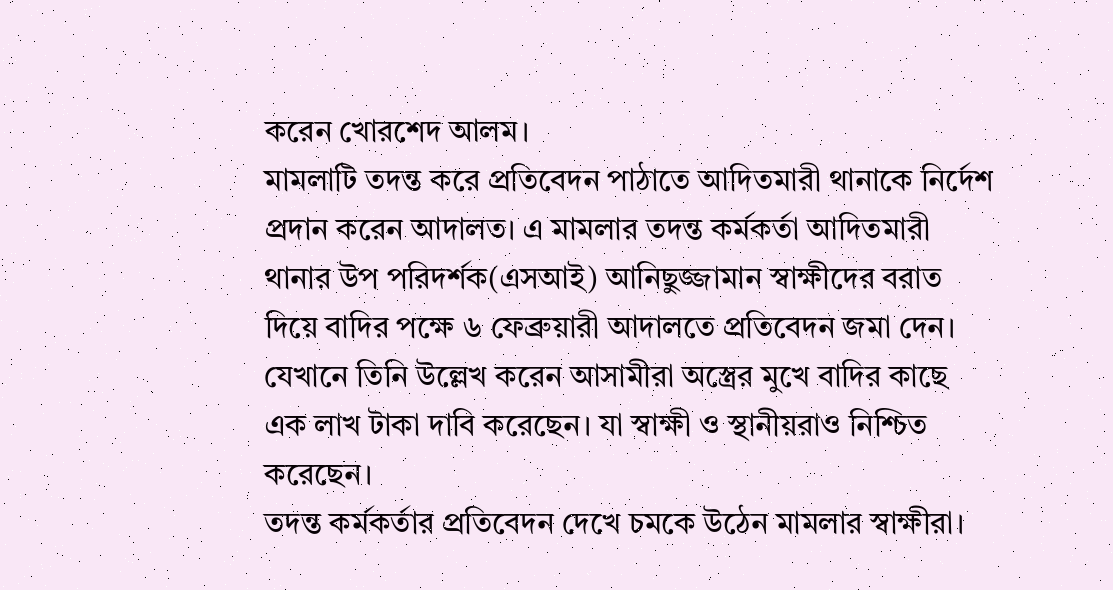করেন খোরশেদ আলম।
মামলাটি তদন্ত করে প্রতিবেদন পাঠাতে আদিতমারী থানাকে নির্দেশ প্রদান করেন আদালত। এ মামলার তদন্ত কর্মকর্তা আদিতমারী থানার উপ পরিদর্শক(এসআই) আনিছুজ্জামান স্বাক্ষীদের বরাত দিয়ে বাদির পক্ষে ৬ ফেব্রুয়ারী আদালতে প্রতিবেদন জমা দেন। যেখানে তিনি উল্লেখ করেন আসামীরা অস্ত্রের মুখে বাদির কাছে এক লাখ টাকা দাবি করেছেন। যা স্বাক্ষী ও স্থানীয়রাও নিশ্চিত করেছেন।
তদন্ত কর্মকর্তার প্রতিবেদন দেখে চমকে উঠেন মামলার স্বাক্ষীরা।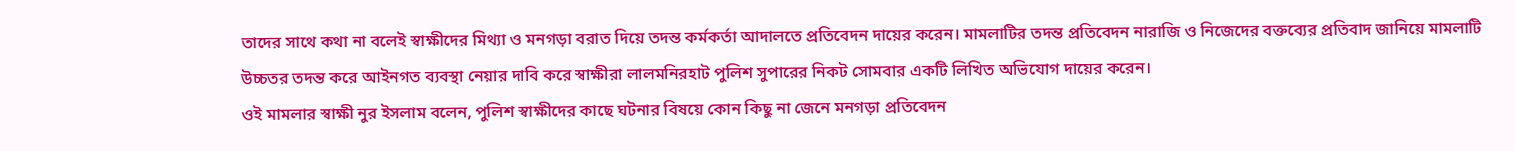তাদের সাথে কথা না বলেই স্বাক্ষীদের মিথ্যা ও মনগড়া বরাত দিয়ে তদন্ত কর্মকর্তা আদালতে প্রতিবেদন দায়ের করেন। মামলাটির তদন্ত প্রতিবেদন নারাজি ও নিজেদের বক্তব্যের প্রতিবাদ জানিয়ে মামলাটি উচ্চতর তদন্ত করে আইনগত ব্যবস্থা নেয়ার দাবি করে স্বাক্ষীরা লালমনিরহাট পুলিশ সুপারের নিকট সোমবার একটি লিখিত অভিযোগ দায়ের করেন।
ওই মামলার স্বাক্ষী নুর ইসলাম বলেন, পুলিশ স্বাক্ষীদের কাছে ঘটনার বিষয়ে কোন কিছু না জেনে মনগড়া প্রতিবেদন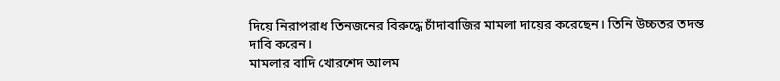দিয়ে নিরাপরাধ তিনজনের বিরুদ্ধে চাঁদাবাজির মামলা দায়ের করেছেন। তিনি উচ্চতর তদন্ত দাবি করেন।
মামলার বাদি খোরশেদ আলম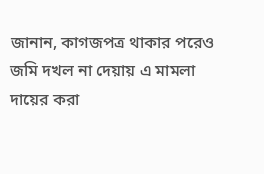জানান, কাগজপত্র থাকার পরেও জমি দখল না দেয়ায় এ মামলা দায়ের করা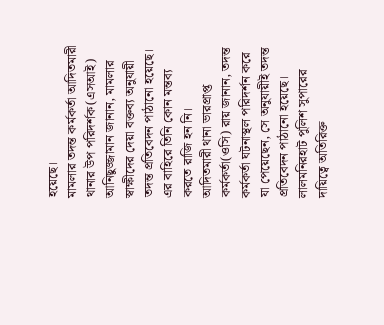হয়েছে।
মামলার তদন্ত কর্মকর্তা আদিতমারী থানার উপ পরিদর্শক(এসআই) আনিছুজ্জামান জানান, মামলার স্বাক্ষীদের দেয়া বক্তব্য অনুযায়ী তদন্ত প্রতিবেদন পাঠানো হয়েছে। এর বাহিরে তিনি কোন মন্তব্য করতে রাজি হন নি।
আদিতমারী থানা ভারপ্রাপ্ত কর্মকর্তা(ওসি) রায় জানান, তদন্ত কর্মকর্তা ঘটনাস্থল পরিদর্শন করে যা পেয়েছেন, সে অনুযায়ীই তদন্ত প্রতিবেদন পাঠানো হয়েছে।
লালমনিরহাট পুলিশ সুপারের দায়িত্বে অতিরিক্ত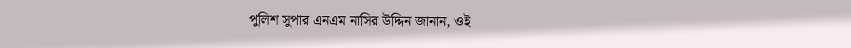পুলিশ সুপার এনএম নাসির উদ্দিন জানান, ওই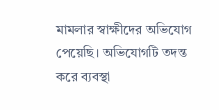মামলার স্বাক্ষীদের অভিযোগ পেয়েছি। অভিযোগটি তদন্ত করে ব্যবস্থা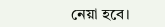নেয়া হবে।